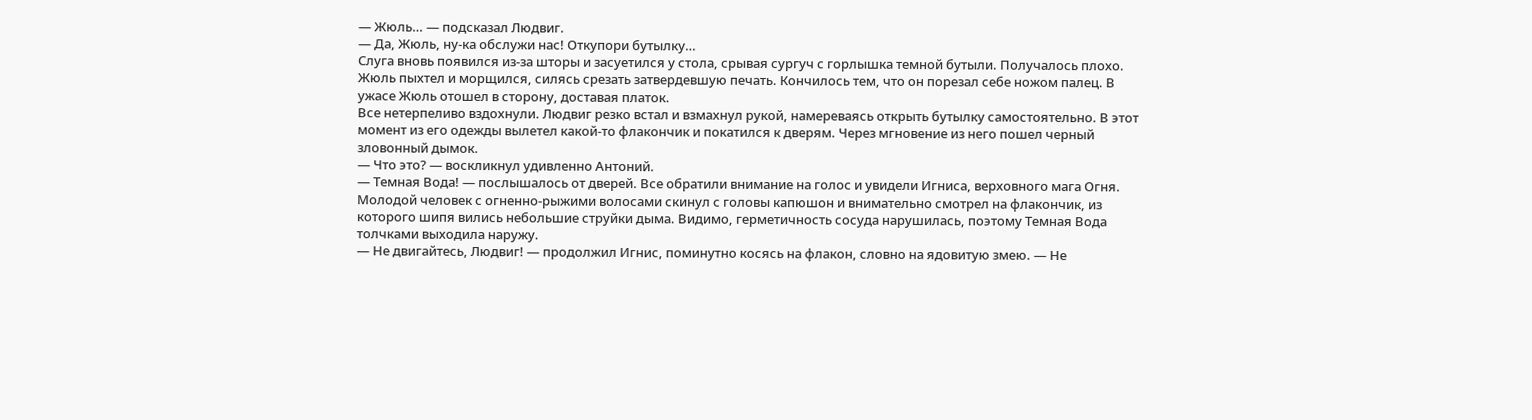— Жюль… — подсказал Людвиг.
— Да, Жюль, ну-ка обслужи нас! Откупори бутылку…
Слуга вновь появился из-за шторы и засуетился у стола, срывая сургуч с горлышка темной бутыли. Получалось плохо. Жюль пыхтел и морщился, силясь срезать затвердевшую печать. Кончилось тем, что он порезал себе ножом палец. В ужасе Жюль отошел в сторону, доставая платок.
Все нетерпеливо вздохнули. Людвиг резко встал и взмахнул рукой, намереваясь открыть бутылку самостоятельно. В этот момент из его одежды вылетел какой-то флакончик и покатился к дверям. Через мгновение из него пошел черный зловонный дымок.
— Что это? — воскликнул удивленно Антоний.
— Темная Вода! — послышалось от дверей. Все обратили внимание на голос и увидели Игниса, верховного мага Огня. Молодой человек с огненно-рыжими волосами скинул с головы капюшон и внимательно смотрел на флакончик, из которого шипя вились небольшие струйки дыма. Видимо, герметичность сосуда нарушилась, поэтому Темная Вода толчками выходила наружу.
— Не двигайтесь, Людвиг! — продолжил Игнис, поминутно косясь на флакон, словно на ядовитую змею. — Не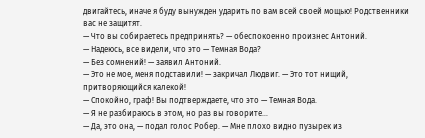двигайтесь, иначе я буду вынужден ударить по вам всей своей мощью! Родственники вас не защитят.
— Что вы собираетесь предпринять? — обеспокоенно произнес Антоний.
— Надеюсь, все видели, что это — Темная Вода?
— Без сомнений! — заявил Антоний.
— Это не мое, меня подставили! — закричал Людвиг. — Это тот нищий, притворяющийся калекой!
— Спокойно, граф! Вы подтверждаете, что это — Темная Вода.
— Я не разбираюсь в этом, но раз вы говорите…
— Да, это она, — подал голос Робер. — Мне плохо видно пузырек из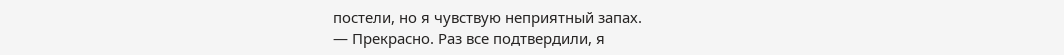постели, но я чувствую неприятный запах.
— Прекрасно. Раз все подтвердили, я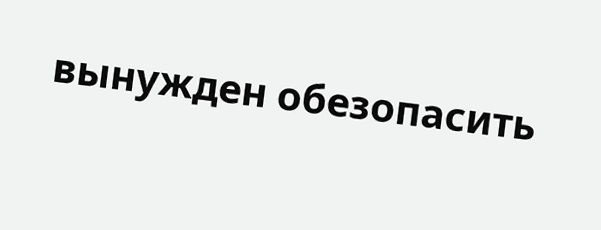вынужден обезопасить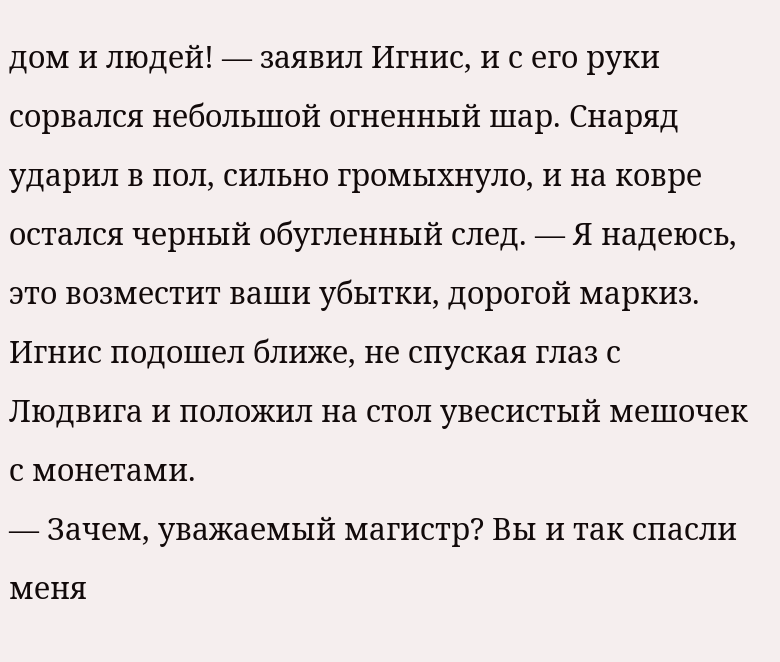дом и людей! — заявил Игнис, и с его руки сорвался небольшой огненный шар. Снаряд ударил в пол, сильно громыхнуло, и на ковре остался черный обугленный след. — Я надеюсь, это возместит ваши убытки, дорогой маркиз.
Игнис подошел ближе, не спуская глаз с Людвига и положил на стол увесистый мешочек с монетами.
— Зачем, уважаемый магистр? Вы и так спасли меня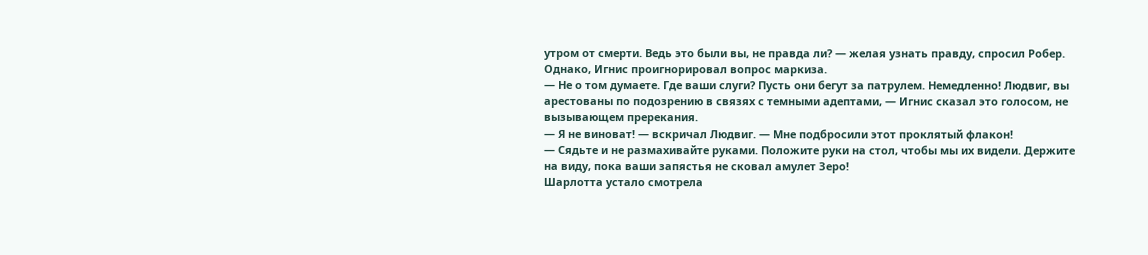утром от смерти. Ведь это были вы, не правда ли? — желая узнать правду, спросил Робер.
Однако, Игнис проигнорировал вопрос маркиза.
— Не о том думаете. Где ваши слуги? Пусть они бегут за патрулем. Немедленно! Людвиг, вы арестованы по подозрению в связях с темными адептами, — Игнис сказал это голосом, не вызывающем пререкания.
— Я не виноват! — вскричал Людвиг. — Мне подбросили этот проклятый флакон!
— Сядьте и не размахивайте руками. Положите руки на стол, чтобы мы их видели. Держите на виду, пока ваши запястья не сковал амулет Зеро!
Шарлотта устало смотрела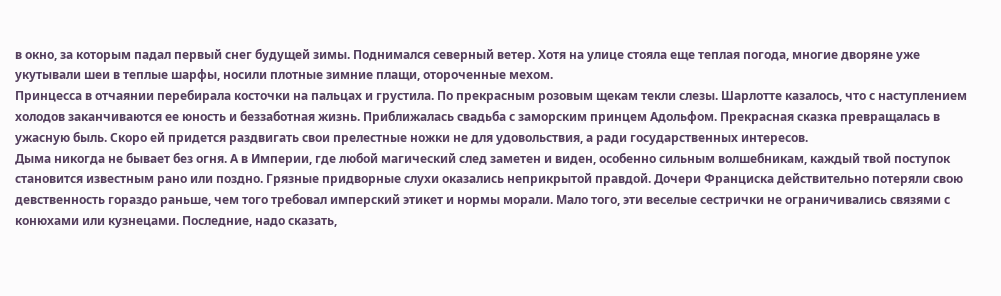в окно, за которым падал первый снег будущей зимы. Поднимался северный ветер. Хотя на улице стояла еще теплая погода, многие дворяне уже укутывали шеи в теплые шарфы, носили плотные зимние плащи, отороченные мехом.
Принцесса в отчаянии перебирала косточки на пальцах и грустила. По прекрасным розовым щекам текли слезы. Шарлотте казалось, что с наступлением холодов заканчиваются ее юность и беззаботная жизнь. Приближалась свадьба с заморским принцем Адольфом. Прекрасная сказка превращалась в ужасную быль. Скоро ей придется раздвигать свои прелестные ножки не для удовольствия, а ради государственных интересов.
Дыма никогда не бывает без огня. А в Империи, где любой магический след заметен и виден, особенно сильным волшебникам, каждый твой поступок становится известным рано или поздно. Грязные придворные слухи оказались неприкрытой правдой. Дочери Франциска действительно потеряли свою девственность гораздо раньше, чем того требовал имперский этикет и нормы морали. Мало того, эти веселые сестрички не ограничивались связями с конюхами или кузнецами. Последние, надо сказать,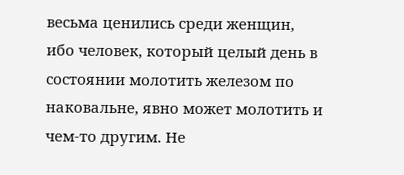весьма ценились среди женщин, ибо человек, который целый день в состоянии молотить железом по наковальне, явно может молотить и чем-то другим. Не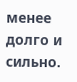менее долго и сильно.